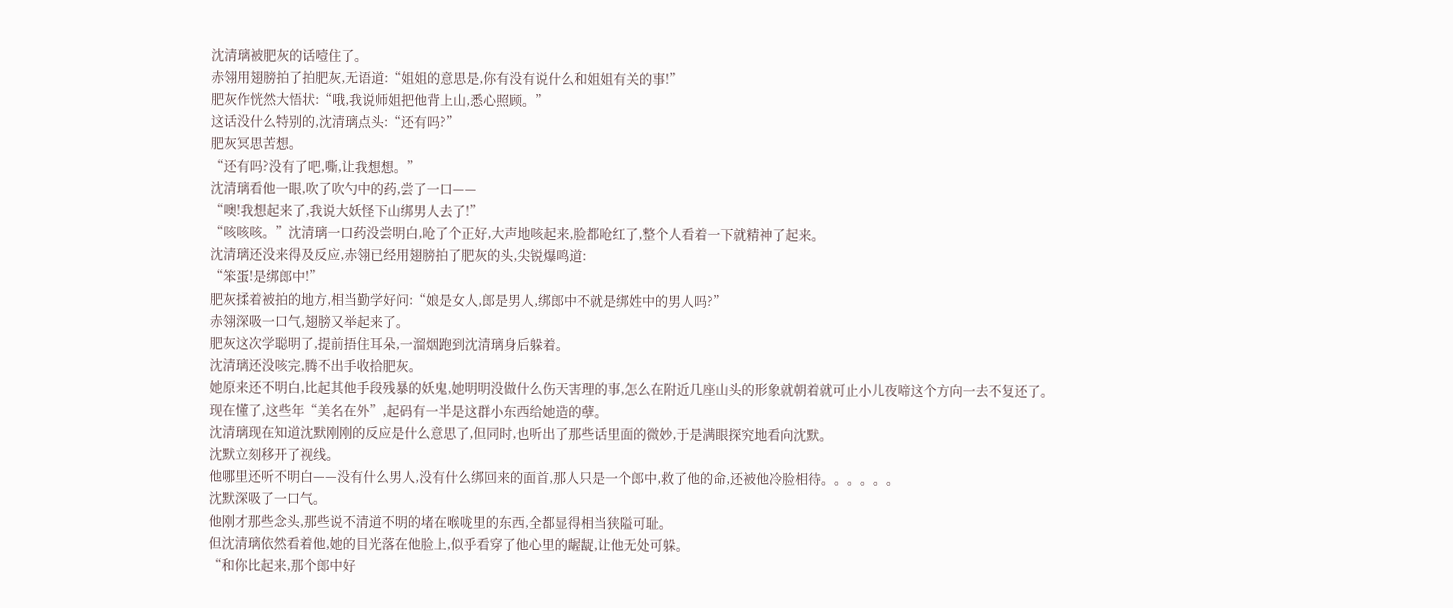沈清璃被肥灰的话噎住了。
赤翎用翅膀拍了拍肥灰,无语道:“姐姐的意思是,你有没有说什么和姐姐有关的事!”
肥灰作恍然大悟状:“哦,我说师姐把他背上山,悉心照顾。”
这话没什么特别的,沈清璃点头:“还有吗?”
肥灰冥思苦想。
“还有吗?没有了吧,嘶,让我想想。”
沈清璃看他一眼,吹了吹勺中的药,尝了一口——
“噢!我想起来了,我说大妖怪下山绑男人去了!”
“咳咳咳。”沈清璃一口药没尝明白,呛了个正好,大声地咳起来,脸都呛红了,整个人看着一下就精神了起来。
沈清璃还没来得及反应,赤翎已经用翅膀拍了肥灰的头,尖锐爆鸣道:
“笨蛋!是绑郎中!”
肥灰揉着被拍的地方,相当勤学好问:“娘是女人,郎是男人,绑郎中不就是绑姓中的男人吗?”
赤翎深吸一口气,翅膀又举起来了。
肥灰这次学聪明了,提前捂住耳朵,一溜烟跑到沈清璃身后躲着。
沈清璃还没咳完,腾不出手收拾肥灰。
她原来还不明白,比起其他手段残暴的妖鬼,她明明没做什么伤天害理的事,怎么在附近几座山头的形象就朝着就可止小儿夜啼这个方向一去不复还了。
现在懂了,这些年“美名在外”,起码有一半是这群小东西给她造的孽。
沈清璃现在知道沈默刚刚的反应是什么意思了,但同时,也听出了那些话里面的微妙,于是满眼探究地看向沈默。
沈默立刻移开了视线。
他哪里还听不明白——没有什么男人,没有什么绑回来的面首,那人只是一个郎中,救了他的命,还被他冷脸相待。。。。。。
沈默深吸了一口气。
他刚才那些念头,那些说不清道不明的堵在喉咙里的东西,全都显得相当狭隘可耻。
但沈清璃依然看着他,她的目光落在他脸上,似乎看穿了他心里的龌龊,让他无处可躲。
“和你比起来,那个郎中好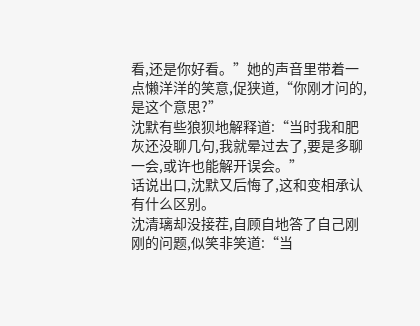看,还是你好看。”她的声音里带着一点懒洋洋的笑意,促狭道,“你刚才问的,是这个意思?”
沈默有些狼狈地解释道:“当时我和肥灰还没聊几句,我就晕过去了,要是多聊一会,或许也能解开误会。”
话说出口,沈默又后悔了,这和变相承认有什么区别。
沈清璃却没接茬,自顾自地答了自己刚刚的问题,似笑非笑道:“当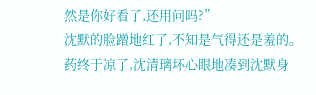然是你好看了,还用问吗?”
沈默的脸蹭地红了,不知是气得还是羞的。
药终于凉了,沈清璃坏心眼地凑到沈默身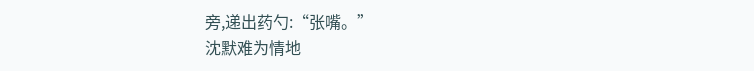旁,递出药勺:“张嘴。”
沈默难为情地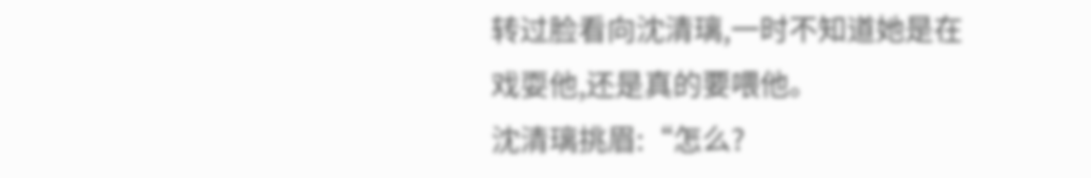转过脸看向沈清璃,一时不知道她是在戏耍他,还是真的要喂他。
沈清璃挑眉:“怎么?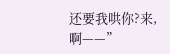还要我哄你?来,啊——”